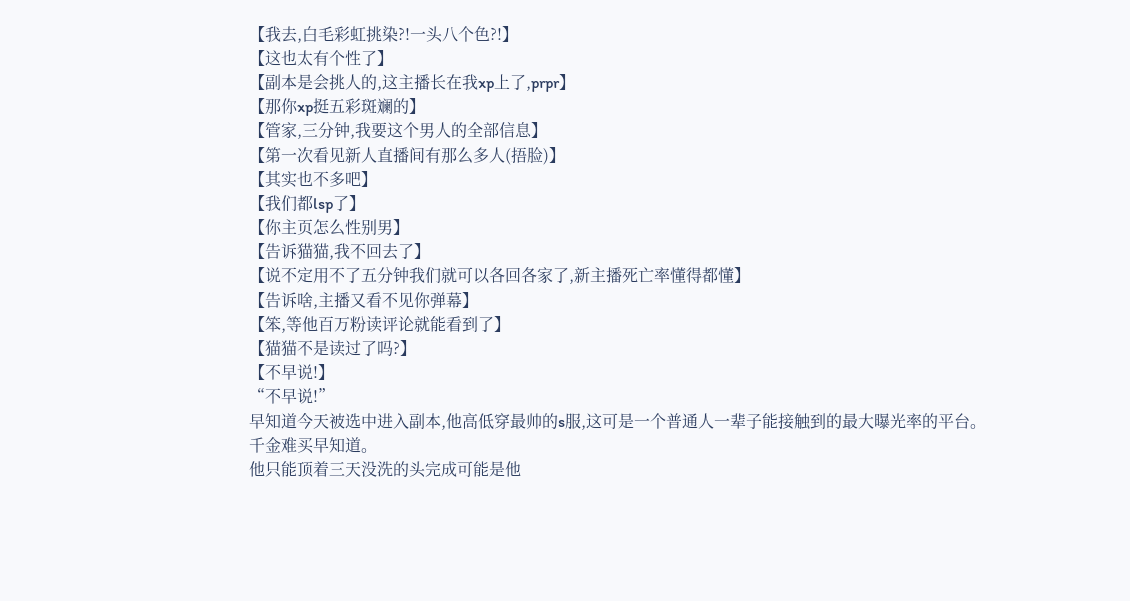【我去,白毛彩虹挑染?!一头八个色?!】
【这也太有个性了】
【副本是会挑人的,这主播长在我xp上了,prpr】
【那你xp挺五彩斑斓的】
【管家,三分钟,我要这个男人的全部信息】
【第一次看见新人直播间有那么多人(捂脸)】
【其实也不多吧】
【我们都lsp了】
【你主页怎么性别男】
【告诉猫猫,我不回去了】
【说不定用不了五分钟我们就可以各回各家了,新主播死亡率懂得都懂】
【告诉啥,主播又看不见你弹幕】
【笨,等他百万粉读评论就能看到了】
【猫猫不是读过了吗?】
【不早说!】
“不早说!”
早知道今天被选中进入副本,他高低穿最帅的s服,这可是一个普通人一辈子能接触到的最大曝光率的平台。
千金难买早知道。
他只能顶着三天没洗的头完成可能是他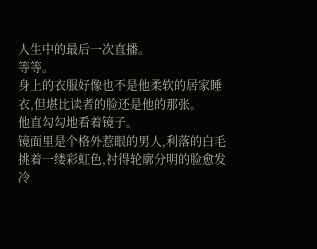人生中的最后一次直播。
等等。
身上的衣服好像也不是他柔软的居家睡衣,但堪比读者的脸还是他的那张。
他直勾勾地看着镜子。
镜面里是个格外惹眼的男人,利落的白毛挑着一缕彩虹色,衬得轮廓分明的脸愈发冷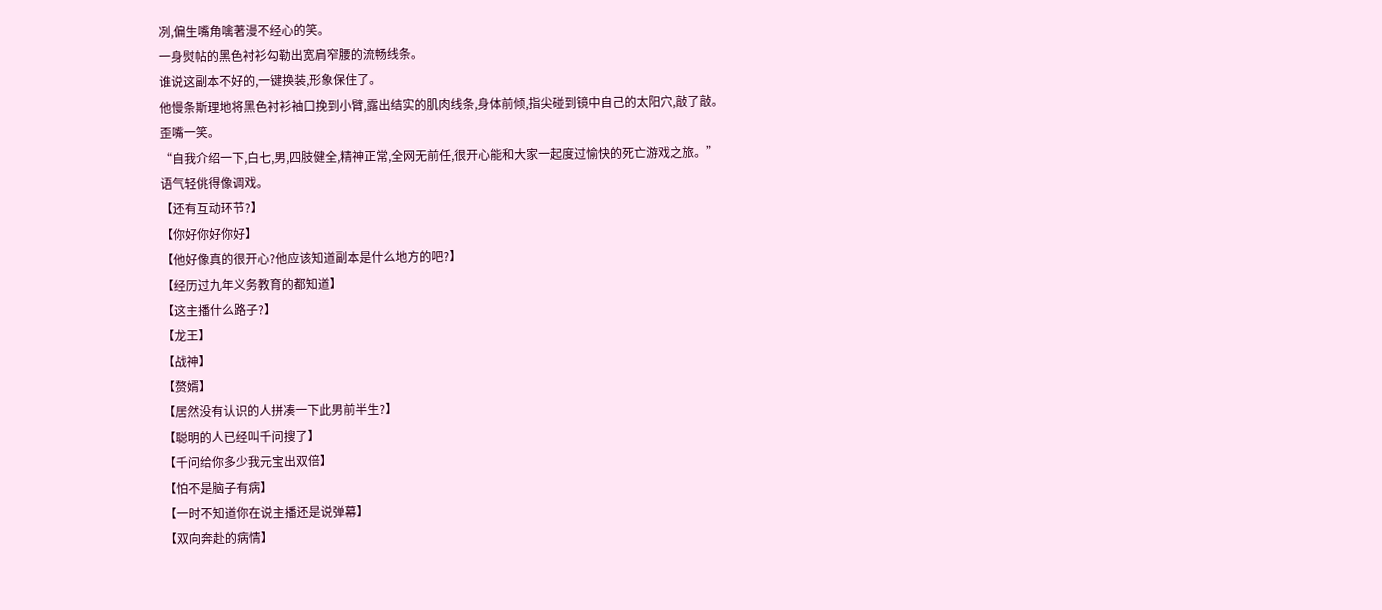冽,偏生嘴角噙著漫不经心的笑。
一身熨帖的黑色衬衫勾勒出宽肩窄腰的流畅线条。
谁说这副本不好的,一键换装,形象保住了。
他慢条斯理地将黑色衬衫袖口挽到小臂,露出结实的肌肉线条,身体前倾,指尖碰到镜中自己的太阳穴,敲了敲。
歪嘴一笑。
“自我介绍一下,白七,男,四肢健全,精神正常,全网无前任,很开心能和大家一起度过愉快的死亡游戏之旅。”
语气轻佻得像调戏。
【还有互动环节?】
【你好你好你好】
【他好像真的很开心?他应该知道副本是什么地方的吧?】
【经历过九年义务教育的都知道】
【这主播什么路子?】
【龙王】
【战神】
【赘婿】
【居然没有认识的人拼凑一下此男前半生?】
【聪明的人已经叫千问搜了】
【千问给你多少我元宝出双倍】
【怕不是脑子有病】
【一时不知道你在说主播还是说弹幕】
【双向奔赴的病情】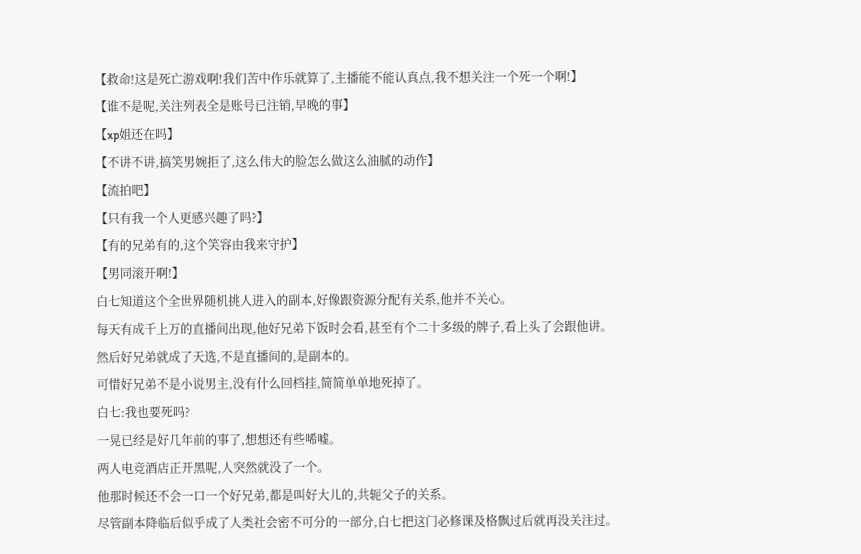【救命!这是死亡游戏啊!我们苦中作乐就算了,主播能不能认真点,我不想关注一个死一个啊!】
【谁不是呢,关注列表全是账号已注销,早晚的事】
【xp姐还在吗】
【不讲不讲,搞笑男婉拒了,这么伟大的脸怎么做这么油腻的动作】
【流拍吧】
【只有我一个人更感兴趣了吗?】
【有的兄弟有的,这个笑容由我来守护】
【男同滚开啊!】
白七知道这个全世界随机挑人进入的副本,好像跟资源分配有关系,他并不关心。
每天有成千上万的直播间出现,他好兄弟下饭时会看,甚至有个二十多级的牌子,看上头了会跟他讲。
然后好兄弟就成了天选,不是直播间的,是副本的。
可惜好兄弟不是小说男主,没有什么回档挂,简简单单地死掉了。
白七:我也要死吗?
一晃已经是好几年前的事了,想想还有些唏嘘。
两人电竞酒店正开黑呢,人突然就没了一个。
他那时候还不会一口一个好兄弟,都是叫好大儿的,共轭父子的关系。
尽管副本降临后似乎成了人类社会密不可分的一部分,白七把这门必修课及格飘过后就再没关注过。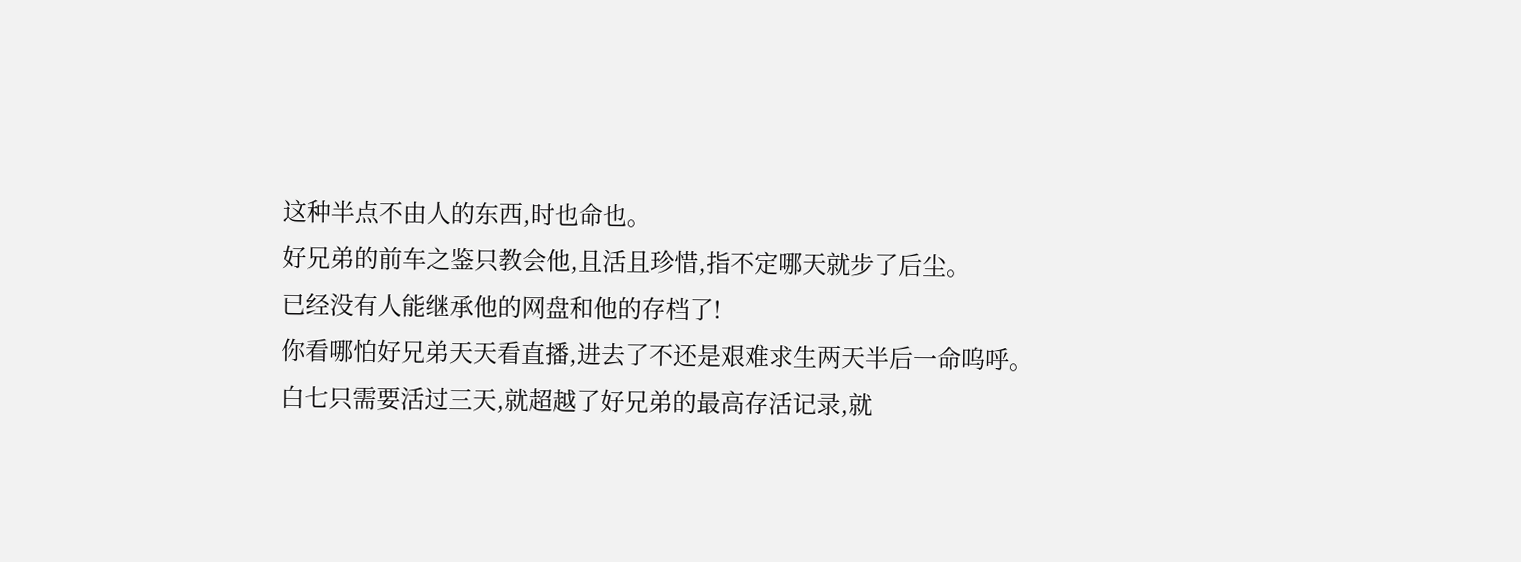这种半点不由人的东西,时也命也。
好兄弟的前车之鉴只教会他,且活且珍惜,指不定哪天就步了后尘。
已经没有人能继承他的网盘和他的存档了!
你看哪怕好兄弟天天看直播,进去了不还是艰难求生两天半后一命呜呼。
白七只需要活过三天,就超越了好兄弟的最高存活记录,就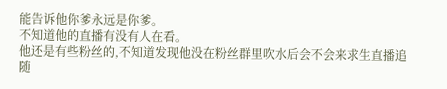能告诉他你爹永远是你爹。
不知道他的直播有没有人在看。
他还是有些粉丝的,不知道发现他没在粉丝群里吹水后会不会来求生直播追随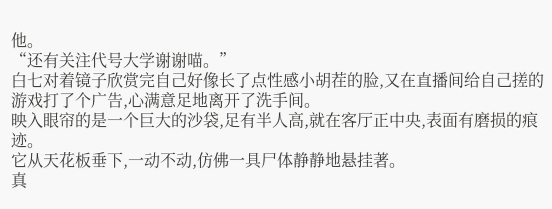他。
“还有关注代号大学谢谢喵。”
白七对着镜子欣赏完自己好像长了点性感小胡茬的脸,又在直播间给自己搓的游戏打了个广告,心满意足地离开了洗手间。
映入眼帘的是一个巨大的沙袋,足有半人高,就在客厅正中央,表面有磨损的痕迹。
它从天花板垂下,一动不动,仿佛一具尸体静静地悬挂著。
真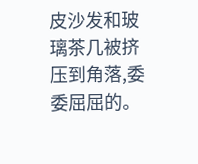皮沙发和玻璃茶几被挤压到角落,委委屈屈的。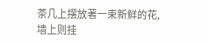茶几上摆放著一束新鲜的花,墙上则挂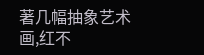著几幅抽象艺术画,红不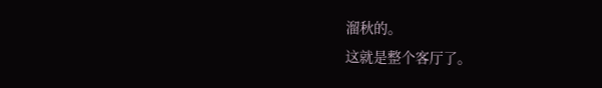溜秋的。
这就是整个客厅了。